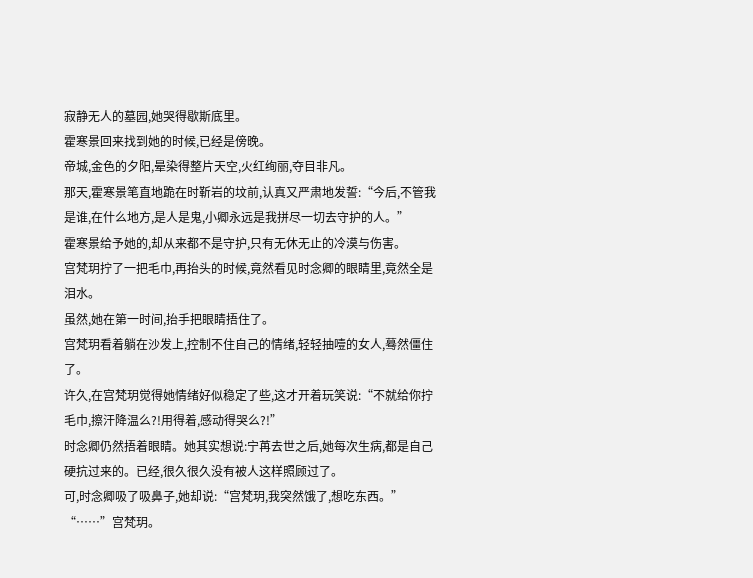寂静无人的墓园,她哭得歇斯底里。
霍寒景回来找到她的时候,已经是傍晚。
帝城,金色的夕阳,晕染得整片天空,火红绚丽,夺目非凡。
那天,霍寒景笔直地跪在时靳岩的坟前,认真又严肃地发誓:“今后,不管我是谁,在什么地方,是人是鬼,小卿永远是我拼尽一切去守护的人。”
霍寒景给予她的,却从来都不是守护,只有无休无止的冷漠与伤害。
宫梵玥拧了一把毛巾,再抬头的时候,竟然看见时念卿的眼睛里,竟然全是泪水。
虽然,她在第一时间,抬手把眼睛捂住了。
宫梵玥看着躺在沙发上,控制不住自己的情绪,轻轻抽噎的女人,蓦然僵住了。
许久,在宫梵玥觉得她情绪好似稳定了些,这才开着玩笑说:“不就给你拧毛巾,擦汗降温么?!用得着,感动得哭么?!”
时念卿仍然捂着眼睛。她其实想说:宁苒去世之后,她每次生病,都是自己硬抗过来的。已经,很久很久没有被人这样照顾过了。
可,时念卿吸了吸鼻子,她却说:“宫梵玥,我突然饿了,想吃东西。”
“……”宫梵玥。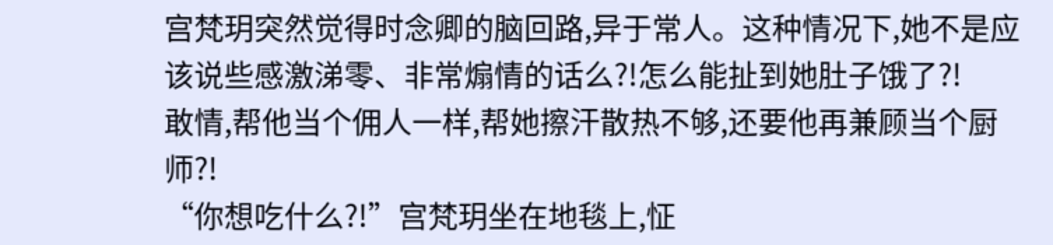宫梵玥突然觉得时念卿的脑回路,异于常人。这种情况下,她不是应该说些感激涕零、非常煽情的话么?!怎么能扯到她肚子饿了?!
敢情,帮他当个佣人一样,帮她擦汗散热不够,还要他再兼顾当个厨师?!
“你想吃什么?!”宫梵玥坐在地毯上,怔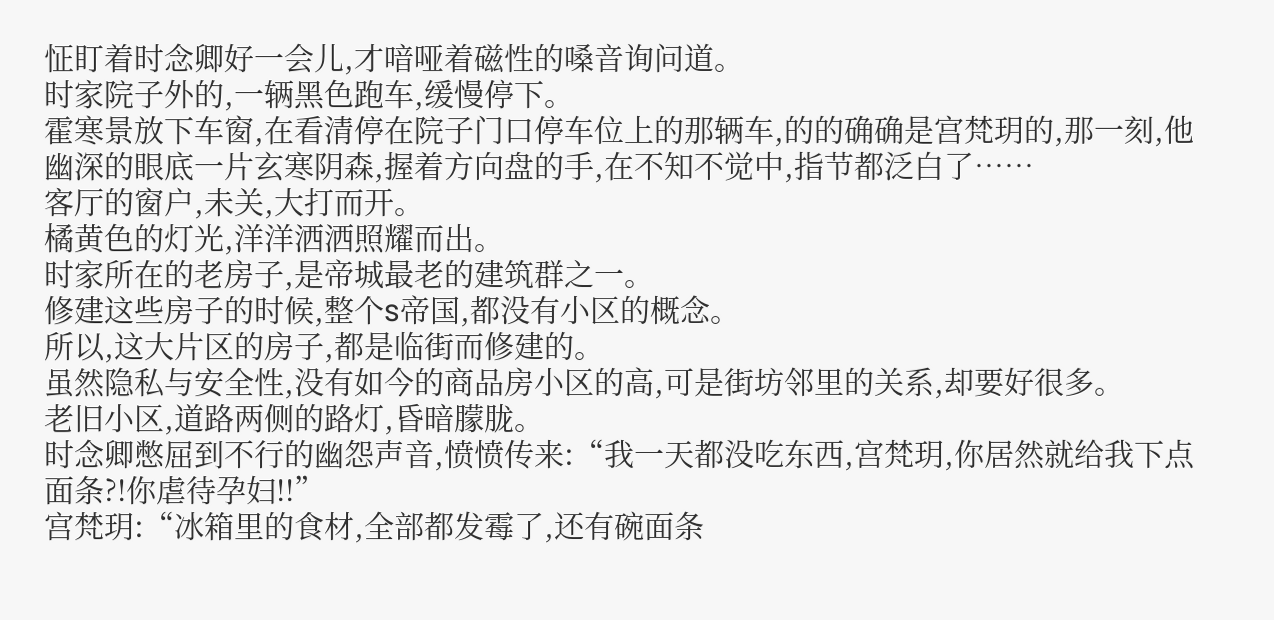怔盯着时念卿好一会儿,才喑哑着磁性的嗓音询问道。
时家院子外的,一辆黑色跑车,缓慢停下。
霍寒景放下车窗,在看清停在院子门口停车位上的那辆车,的的确确是宫梵玥的,那一刻,他幽深的眼底一片玄寒阴森,握着方向盘的手,在不知不觉中,指节都泛白了……
客厅的窗户,未关,大打而开。
橘黄色的灯光,洋洋洒洒照耀而出。
时家所在的老房子,是帝城最老的建筑群之一。
修建这些房子的时候,整个s帝国,都没有小区的概念。
所以,这大片区的房子,都是临街而修建的。
虽然隐私与安全性,没有如今的商品房小区的高,可是街坊邻里的关系,却要好很多。
老旧小区,道路两侧的路灯,昏暗朦胧。
时念卿憋屈到不行的幽怨声音,愤愤传来:“我一天都没吃东西,宫梵玥,你居然就给我下点面条?!你虐待孕妇!!”
宫梵玥:“冰箱里的食材,全部都发霉了,还有碗面条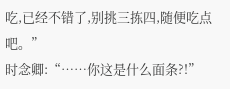吃,已经不错了,别挑三拣四,随便吃点吧。”
时念卿:“……你这是什么面条?!”